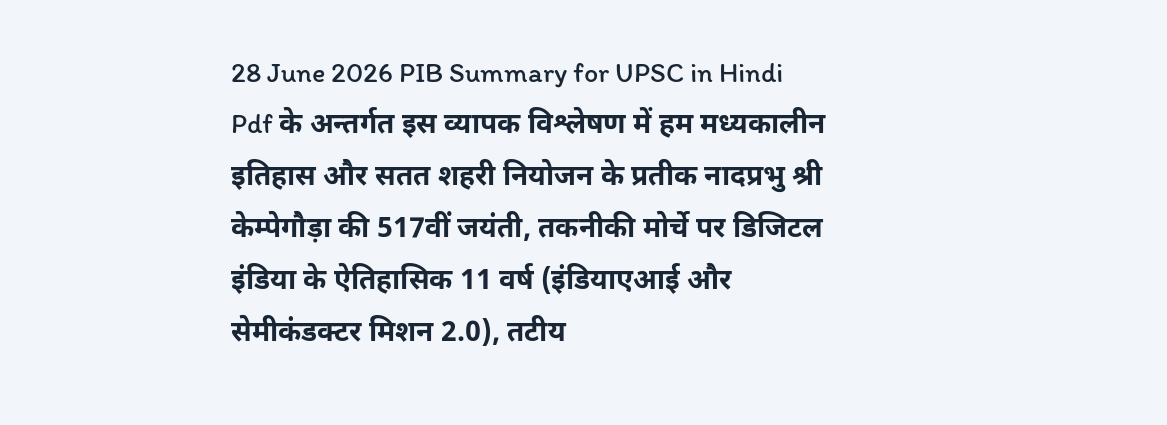28 June 2026 PIB Summary for UPSC in Hindi Pdf के अन्तर्गत इस व्यापक विश्लेषण में हम मध्यकालीन इतिहास और सतत शहरी नियोजन के प्रतीक नादप्रभु श्री केम्पेगौड़ा की 517वीं जयंती, तकनीकी मोर्चे पर डिजिटल इंडिया के ऐतिहासिक 11 वर्ष (इंडियाएआई और सेमीकंडक्टर मिशन 2.0), तटीय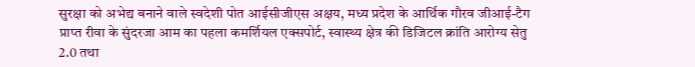सुरक्षा को अभेद्य बनाने वाले स्वदेशी पोत आईसीजीएस अक्षय, मध्य प्रदेश के आर्थिक गौरव जीआई-टैग प्राप्त रीवा के सुंदरजा आम का पहला कमर्शियल एक्सपोर्ट, स्वास्थ्य क्षेत्र की डिजिटल क्रांति आरोग्य सेतु 2.0 तथा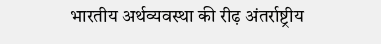भारतीय अर्थव्यवस्था की रीढ़ अंतर्राष्ट्रीय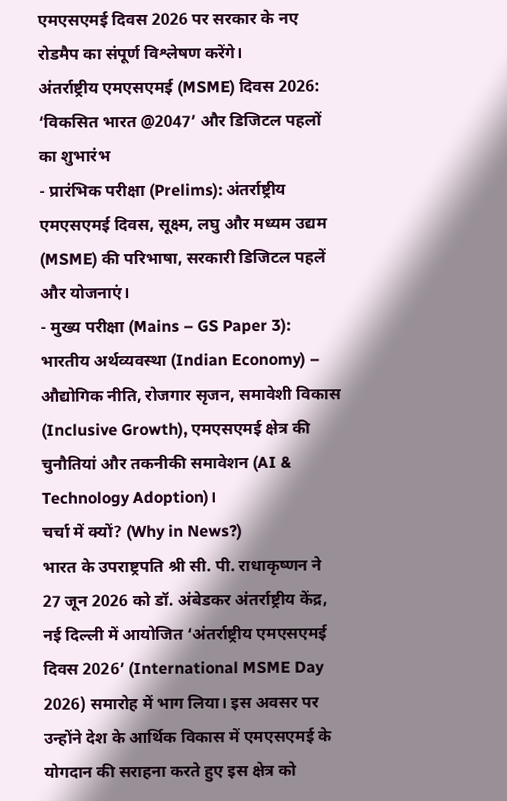एमएसएमई दिवस 2026 पर सरकार के नए रोडमैप का संपूर्ण विश्लेषण करेंगे।
अंतर्राष्ट्रीय एमएसएमई (MSME) दिवस 2026: ‘विकसित भारत @2047’ और डिजिटल पहलों का शुभारंभ
- प्रारंभिक परीक्षा (Prelims): अंतर्राष्ट्रीय एमएसएमई दिवस, सूक्ष्म, लघु और मध्यम उद्यम (MSME) की परिभाषा, सरकारी डिजिटल पहलें और योजनाएं।
- मुख्य परीक्षा (Mains – GS Paper 3): भारतीय अर्थव्यवस्था (Indian Economy) – औद्योगिक नीति, रोजगार सृजन, समावेशी विकास (Inclusive Growth), एमएसएमई क्षेत्र की चुनौतियां और तकनीकी समावेशन (AI & Technology Adoption)।
चर्चा में क्यों? (Why in News?)
भारत के उपराष्ट्रपति श्री सी. पी. राधाकृष्णन ने 27 जून 2026 को डॉ. अंबेडकर अंतर्राष्ट्रीय केंद्र, नई दिल्ली में आयोजित ‘अंतर्राष्ट्रीय एमएसएमई दिवस 2026’ (International MSME Day 2026) समारोह में भाग लिया। इस अवसर पर उन्होंने देश के आर्थिक विकास में एमएसएमई के योगदान की सराहना करते हुए इस क्षेत्र को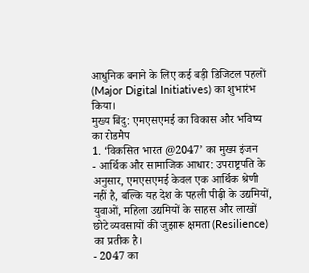आधुनिक बनाने के लिए कई बड़ी डिजिटल पहलों (Major Digital Initiatives) का शुभारंभ किया।
मुख्य बिंदु: एमएसएमई का विकास और भविष्य का रोडमैप
1. ‘विकसित भारत @2047’ का मुख्य इंजन
- आर्थिक और सामाजिक आधार: उपराष्ट्रपति के अनुसार, एमएसएमई केवल एक आर्थिक श्रेणी नहीं है, बल्कि यह देश के पहली पीढ़ी के उद्यमियों, युवाओं, महिला उद्यमियों के साहस और लाखों छोटे व्यवसायों की जुझारू क्षमता (Resilience) का प्रतीक है।
- 2047 का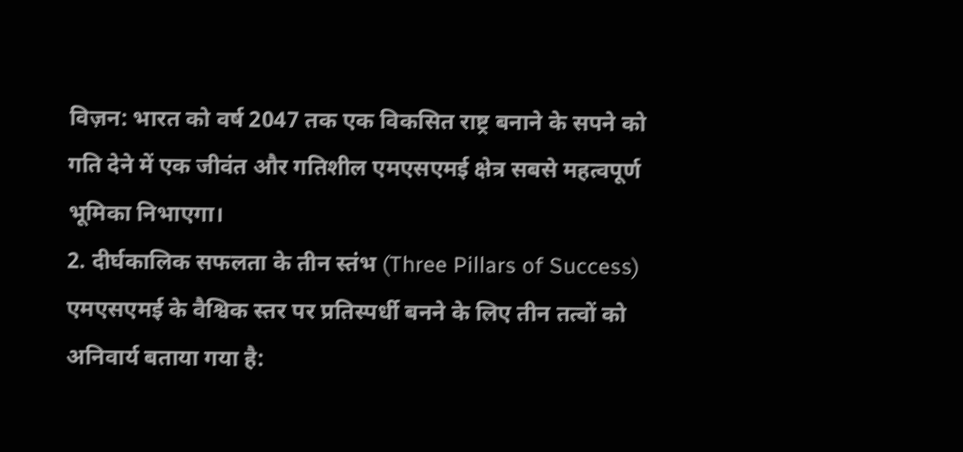विज़न: भारत को वर्ष 2047 तक एक विकसित राष्ट्र बनाने के सपने को गति देने में एक जीवंत और गतिशील एमएसएमई क्षेत्र सबसे महत्वपूर्ण भूमिका निभाएगा।
2. दीर्घकालिक सफलता के तीन स्तंभ (Three Pillars of Success)
एमएसएमई के वैश्विक स्तर पर प्रतिस्पर्धी बनने के लिए तीन तत्वों को अनिवार्य बताया गया है: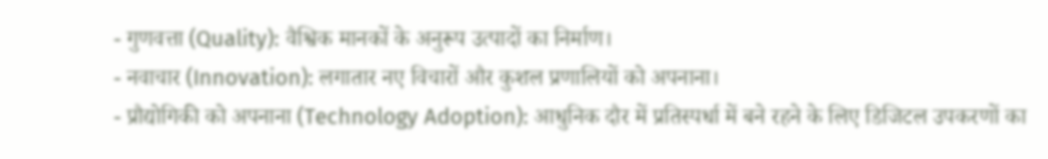- गुणवत्ता (Quality): वैश्विक मानकों के अनुरूप उत्पादों का निर्माण।
- नवाचार (Innovation): लगातार नए विचारों और कुशल प्रणालियों को अपनाना।
- प्रौद्योगिकी को अपनाना (Technology Adoption): आधुनिक दौर में प्रतिस्पर्धा में बने रहने के लिए डिजिटल उपकरणों का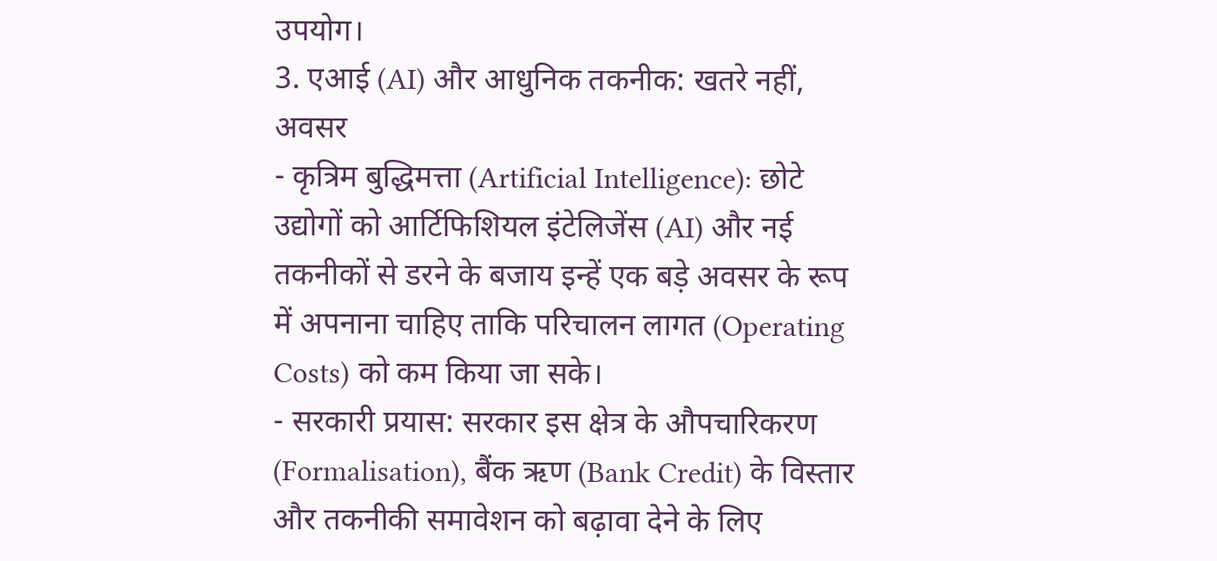उपयोग।
3. एआई (AI) और आधुनिक तकनीक: खतरे नहीं, अवसर
- कृत्रिम बुद्धिमत्ता (Artificial Intelligence): छोटे उद्योगों को आर्टिफिशियल इंटेलिजेंस (AI) और नई तकनीकों से डरने के बजाय इन्हें एक बड़े अवसर के रूप में अपनाना चाहिए ताकि परिचालन लागत (Operating Costs) को कम किया जा सके।
- सरकारी प्रयास: सरकार इस क्षेत्र के औपचारिकरण (Formalisation), बैंक ऋण (Bank Credit) के विस्तार और तकनीकी समावेशन को बढ़ावा देने के लिए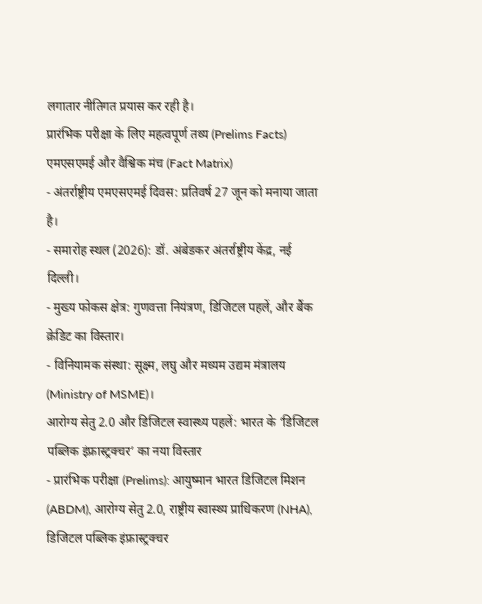लगातार नीतिगत प्रयास कर रही है।
प्रारंभिक परीक्षा के लिए महत्वपूर्ण तथ्य (Prelims Facts)
एमएसएमई और वैश्विक मंच (Fact Matrix)
- अंतर्राष्ट्रीय एमएसएमई दिवस: प्रतिवर्ष 27 जून को मनाया जाता है।
- समारोह स्थल (2026): डॉ. अंबेडकर अंतर्राष्ट्रीय केंद्र, नई दिल्ली।
- मुख्य फोकस क्षेत्र: गुणवत्ता नियंत्रण, डिजिटल पहलें, और बैंक क्रेडिट का विस्तार।
- विनियामक संस्था: सूक्ष्म, लघु और मध्यम उद्यम मंत्रालय (Ministry of MSME)।
आरोग्य सेतु 2.0 और डिजिटल स्वास्थ्य पहलें: भारत के ‘डिजिटल पब्लिक इंफ्रास्ट्रक्चर’ का नया विस्तार
- प्रारंभिक परीक्षा (Prelims): आयुष्मान भारत डिजिटल मिशन (ABDM), आरोग्य सेतु 2.0, राष्ट्रीय स्वास्थ्य प्राधिकरण (NHA), डिजिटल पब्लिक इंफ्रास्ट्रक्चर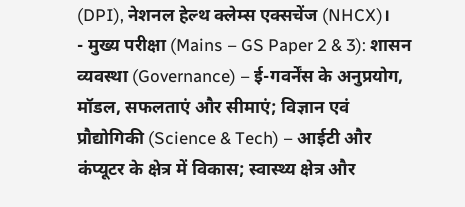(DPI), नेशनल हेल्थ क्लेम्स एक्सचेंज (NHCX)।
- मुख्य परीक्षा (Mains – GS Paper 2 & 3): शासन व्यवस्था (Governance) – ई-गवर्नेंस के अनुप्रयोग, मॉडल, सफलताएं और सीमाएं; विज्ञान एवं प्रौद्योगिकी (Science & Tech) – आईटी और कंप्यूटर के क्षेत्र में विकास; स्वास्थ्य क्षेत्र और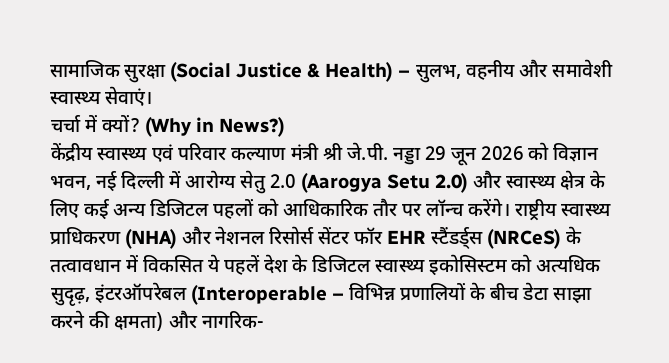सामाजिक सुरक्षा (Social Justice & Health) – सुलभ, वहनीय और समावेशी स्वास्थ्य सेवाएं।
चर्चा में क्यों? (Why in News?)
केंद्रीय स्वास्थ्य एवं परिवार कल्याण मंत्री श्री जे.पी. नड्डा 29 जून 2026 को विज्ञान भवन, नई दिल्ली में आरोग्य सेतु 2.0 (Aarogya Setu 2.0) और स्वास्थ्य क्षेत्र के लिए कई अन्य डिजिटल पहलों को आधिकारिक तौर पर लॉन्च करेंगे। राष्ट्रीय स्वास्थ्य प्राधिकरण (NHA) और नेशनल रिसोर्स सेंटर फॉर EHR स्टैंडर्ड्स (NRCeS) के तत्वावधान में विकसित ये पहलें देश के डिजिटल स्वास्थ्य इकोसिस्टम को अत्यधिक सुदृढ़, इंटरऑपरेबल (Interoperable – विभिन्न प्रणालियों के बीच डेटा साझा करने की क्षमता) और नागरिक-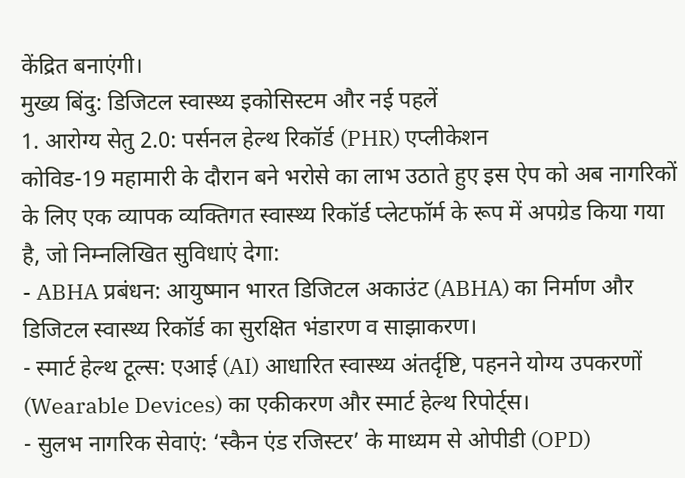केंद्रित बनाएंगी।
मुख्य बिंदु: डिजिटल स्वास्थ्य इकोसिस्टम और नई पहलें
1. आरोग्य सेतु 2.0: पर्सनल हेल्थ रिकॉर्ड (PHR) एप्लीकेशन
कोविड-19 महामारी के दौरान बने भरोसे का लाभ उठाते हुए इस ऐप को अब नागरिकों के लिए एक व्यापक व्यक्तिगत स्वास्थ्य रिकॉर्ड प्लेटफॉर्म के रूप में अपग्रेड किया गया है, जो निम्नलिखित सुविधाएं देगा:
- ABHA प्रबंधन: आयुष्मान भारत डिजिटल अकाउंट (ABHA) का निर्माण और डिजिटल स्वास्थ्य रिकॉर्ड का सुरक्षित भंडारण व साझाकरण।
- स्मार्ट हेल्थ टूल्स: एआई (AI) आधारित स्वास्थ्य अंतर्दृष्टि, पहनने योग्य उपकरणों (Wearable Devices) का एकीकरण और स्मार्ट हेल्थ रिपोर्ट्स।
- सुलभ नागरिक सेवाएं: ‘स्कैन एंड रजिस्टर’ के माध्यम से ओपीडी (OPD)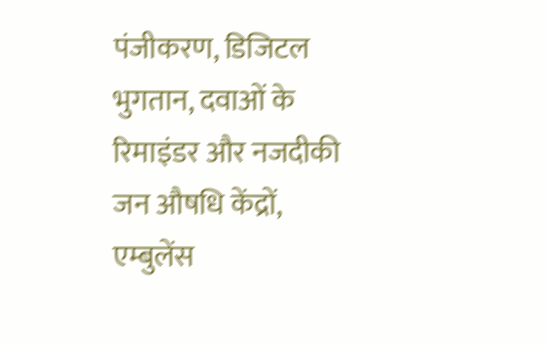पंजीकरण, डिजिटल भुगतान, दवाओं के रिमाइंडर और नजदीकी जन औषधि केंद्रों, एम्बुलेंस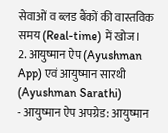सेवाओं व ब्लड बैंकों की वास्तविक समय (Real-time) में खोज।
2. आयुष्मान ऐप (Ayushman App) एवं आयुष्मान सारथी (Ayushman Sarathi)
- आयुष्मान ऐप अपग्रेड: आयुष्मान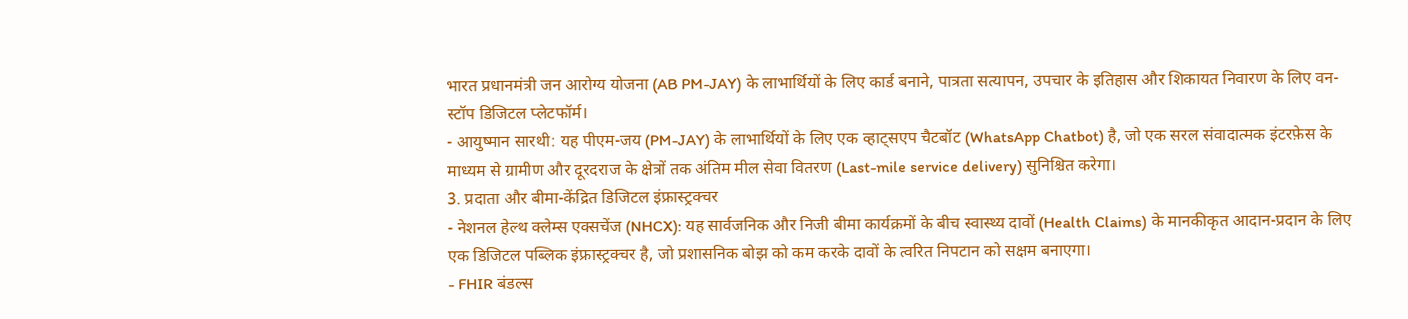भारत प्रधानमंत्री जन आरोग्य योजना (AB PM-JAY) के लाभार्थियों के लिए कार्ड बनाने, पात्रता सत्यापन, उपचार के इतिहास और शिकायत निवारण के लिए वन-स्टॉप डिजिटल प्लेटफॉर्म।
- आयुष्मान सारथी: यह पीएम-जय (PM-JAY) के लाभार्थियों के लिए एक व्हाट्सएप चैटबॉट (WhatsApp Chatbot) है, जो एक सरल संवादात्मक इंटरफ़ेस के माध्यम से ग्रामीण और दूरदराज के क्षेत्रों तक अंतिम मील सेवा वितरण (Last-mile service delivery) सुनिश्चित करेगा।
3. प्रदाता और बीमा-केंद्रित डिजिटल इंफ्रास्ट्रक्चर
- नेशनल हेल्थ क्लेम्स एक्सचेंज (NHCX): यह सार्वजनिक और निजी बीमा कार्यक्रमों के बीच स्वास्थ्य दावों (Health Claims) के मानकीकृत आदान-प्रदान के लिए एक डिजिटल पब्लिक इंफ्रास्ट्रक्चर है, जो प्रशासनिक बोझ को कम करके दावों के त्वरित निपटान को सक्षम बनाएगा।
- FHIR बंडल्स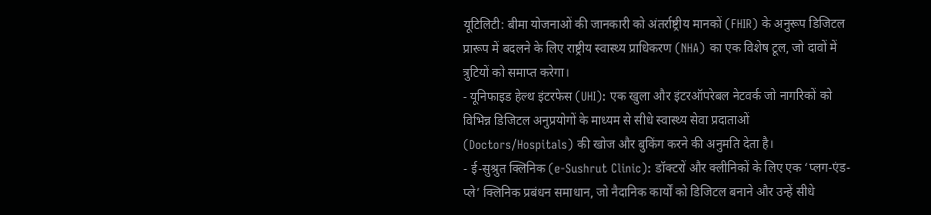यूटिलिटी: बीमा योजनाओं की जानकारी को अंतर्राष्ट्रीय मानकों (FHIR) के अनुरूप डिजिटल प्रारूप में बदलने के लिए राष्ट्रीय स्वास्थ्य प्राधिकरण (NHA) का एक विशेष टूल, जो दावों में त्रुटियों को समाप्त करेगा।
- यूनिफाइड हेल्थ इंटरफेस (UHI): एक खुला और इंटरऑपरेबल नेटवर्क जो नागरिकों को विभिन्न डिजिटल अनुप्रयोगों के माध्यम से सीधे स्वास्थ्य सेवा प्रदाताओं (Doctors/Hospitals) की खोज और बुकिंग करने की अनुमति देता है।
- ई-सुश्रुत क्लिनिक (e-Sushrut Clinic): डॉक्टरों और क्लीनिकों के लिए एक ‘प्लग-एंड-प्ले’ क्लिनिक प्रबंधन समाधान, जो नैदानिक कार्यों को डिजिटल बनाने और उन्हें सीधे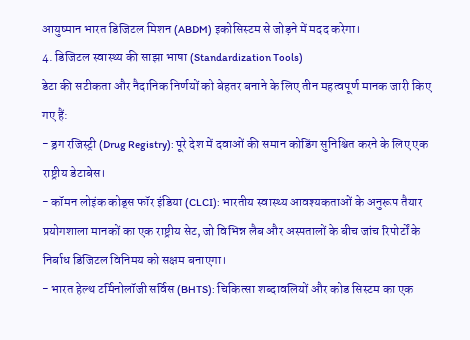आयुष्मान भारत डिजिटल मिशन (ABDM) इकोसिस्टम से जोड़ने में मदद करेगा।
4. डिजिटल स्वास्थ्य की साझा भाषा (Standardization Tools)
डेटा की सटीकता और नैदानिक निर्णयों को बेहतर बनाने के लिए तीन महत्वपूर्ण मानक जारी किए गए हैं:
- ड्रग रजिस्ट्री (Drug Registry): पूरे देश में दवाओं की समान कोडिंग सुनिश्चित करने के लिए एक राष्ट्रीय डेटाबेस।
- कॉमन लोइंक कोड्स फॉर इंडिया (CLCI): भारतीय स्वास्थ्य आवश्यकताओं के अनुरूप तैयार प्रयोगशाला मानकों का एक राष्ट्रीय सेट, जो विभिन्न लैब और अस्पतालों के बीच जांच रिपोर्टों के निर्बाध डिजिटल विनिमय को सक्षम बनाएगा।
- भारत हेल्थ टर्मिनोलॉजी सर्विस (BHTS): चिकित्सा शब्दावलियों और कोड सिस्टम का एक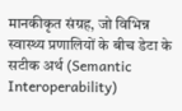मानकीकृत संग्रह, जो विभिन्न स्वास्थ्य प्रणालियों के बीच डेटा के सटीक अर्थ (Semantic Interoperability)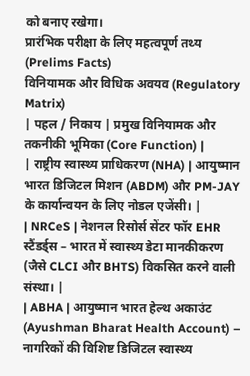को बनाए रखेगा।
प्रारंभिक परीक्षा के लिए महत्वपूर्ण तथ्य (Prelims Facts)
विनियामक और विधिक अवयव (Regulatory Matrix)
| पहल / निकाय | प्रमुख विनियामक और तकनीकी भूमिका (Core Function) |
| राष्ट्रीय स्वास्थ्य प्राधिकरण (NHA) | आयुष्मान भारत डिजिटल मिशन (ABDM) और PM-JAY के कार्यान्वयन के लिए नोडल एजेंसी। |
| NRCeS | नेशनल रिसोर्स सेंटर फॉर EHR स्टैंडर्ड्स – भारत में स्वास्थ्य डेटा मानकीकरण (जैसे CLCI और BHTS) विकसित करने वाली संस्था। |
| ABHA | आयुष्मान भारत हेल्थ अकाउंट (Ayushman Bharat Health Account) – नागरिकों की विशिष्ट डिजिटल स्वास्थ्य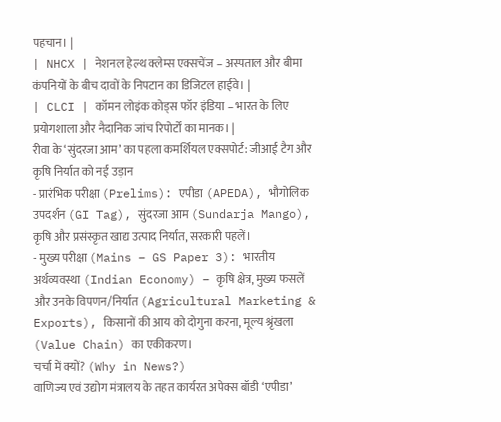पहचान। |
| NHCX | नेशनल हेल्थ क्लेम्स एक्सचेंज – अस्पताल और बीमा कंपनियों के बीच दावों के निपटान का डिजिटल हाईवे। |
| CLCI | कॉमन लोइंक कोड्स फॉर इंडिया – भारत के लिए प्रयोगशाला और नैदानिक जांच रिपोर्टों का मानक। |
रीवा के ‘सुंदरजा आम’ का पहला कमर्शियल एक्सपोर्ट: जीआई टैग और कृषि निर्यात को नई उड़ान
- प्रारंभिक परीक्षा (Prelims): एपीडा (APEDA), भौगोलिक उपदर्शन (GI Tag), सुंदरजा आम (Sundarja Mango), कृषि और प्रसंस्कृत खाद्य उत्पाद निर्यात, सरकारी पहलें।
- मुख्य परीक्षा (Mains – GS Paper 3): भारतीय अर्थव्यवस्था (Indian Economy) – कृषि क्षेत्र, मुख्य फसलें और उनके विपणन/निर्यात (Agricultural Marketing & Exports), किसानों की आय को दोगुना करना, मूल्य श्रृंखला (Value Chain) का एकीकरण।
चर्चा में क्यों? (Why in News?)
वाणिज्य एवं उद्योग मंत्रालय के तहत कार्यरत अपेक्स बॉडी ‘एपीडा’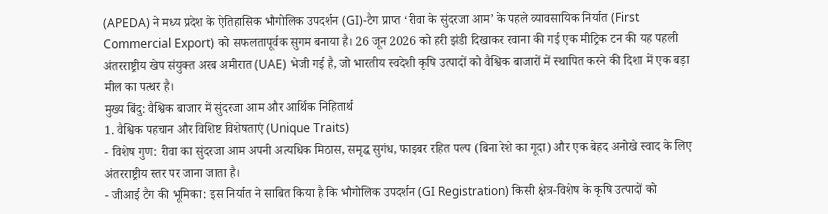(APEDA) ने मध्य प्रदेश के ऐतिहासिक भौगोलिक उपदर्शन (GI)-टैग प्राप्त ‘रीवा के सुंदरजा आम’ के पहले व्यावसायिक निर्यात (First Commercial Export) को सफलतापूर्वक सुगम बनाया है। 26 जून 2026 को हरी झंडी दिखाकर रवाना की गई एक मीट्रिक टन की यह पहली अंतरराष्ट्रीय खेप संयुक्त अरब अमीरात (UAE) भेजी गई है, जो भारतीय स्वदेशी कृषि उत्पादों को वैश्विक बाजारों में स्थापित करने की दिशा में एक बड़ा मील का पत्थर है।
मुख्य बिंदु: वैश्विक बाजार में सुंदरजा आम और आर्थिक निहितार्थ
1. वैश्विक पहचान और विशिष्ट विशेषताएं (Unique Traits)
- विशेष गुण: रीवा का सुंदरजा आम अपनी अत्यधिक मिठास, समृद्ध सुगंध, फाइबर रहित पल्प (बिना रेशे का गूदा) और एक बेहद अनोखे स्वाद के लिए अंतरराष्ट्रीय स्तर पर जाना जाता है।
- जीआई टैग की भूमिका: इस निर्यात ने साबित किया है कि भौगोलिक उपदर्शन (GI Registration) किसी क्षेत्र-विशेष के कृषि उत्पादों को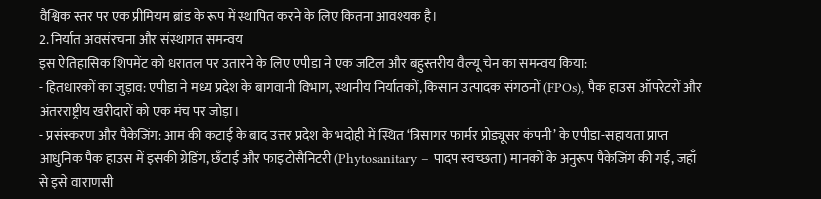वैश्विक स्तर पर एक प्रीमियम ब्रांड के रूप में स्थापित करने के लिए कितना आवश्यक है।
2. निर्यात अवसंरचना और संस्थागत समन्वय
इस ऐतिहासिक शिपमेंट को धरातल पर उतारने के लिए एपीडा ने एक जटिल और बहुस्तरीय वैल्यू चेन का समन्वय किया:
- हितधारकों का जुड़ाव: एपीडा ने मध्य प्रदेश के बागवानी विभाग, स्थानीय निर्यातकों, किसान उत्पादक संगठनों (FPOs), पैक हाउस ऑपरेटरों और अंतरराष्ट्रीय खरीदारों को एक मंच पर जोड़ा।
- प्रसंस्करण और पैकेजिंग: आम की कटाई के बाद उत्तर प्रदेश के भदोही में स्थित ‘त्रिसागर फार्मर प्रोड्यूसर कंपनी’ के एपीडा-सहायता प्राप्त आधुनिक पैक हाउस में इसकी ग्रेडिंग, छँटाई और फाइटोसैनिटरी (Phytosanitary – पादप स्वच्छता) मानकों के अनुरूप पैकेजिंग की गई, जहाँ से इसे वाराणसी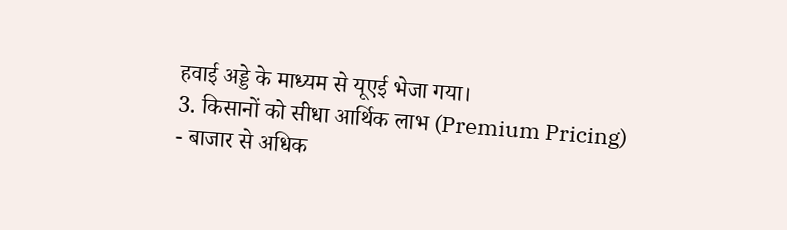हवाई अड्डे के माध्यम से यूएई भेजा गया।
3. किसानों को सीधा आर्थिक लाभ (Premium Pricing)
- बाजार से अधिक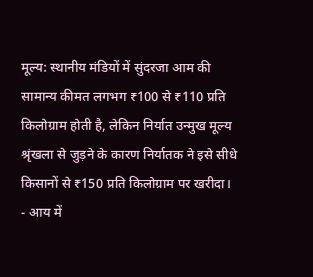मूल्य: स्थानीय मंडियों में सुंदरजा आम की सामान्य कीमत लगभग ₹100 से ₹110 प्रति किलोग्राम होती है, लेकिन निर्यात उन्मुख मूल्य श्रृंखला से जुड़ने के कारण निर्यातक ने इसे सीधे किसानों से ₹150 प्रति किलोग्राम पर खरीदा।
- आय में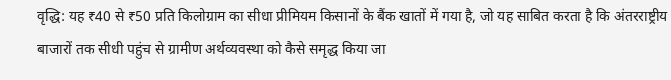वृद्धि: यह ₹40 से ₹50 प्रति किलोग्राम का सीधा प्रीमियम किसानों के बैंक खातों में गया है, जो यह साबित करता है कि अंतरराष्ट्रीय बाजारों तक सीधी पहुंच से ग्रामीण अर्थव्यवस्था को कैसे समृद्ध किया जा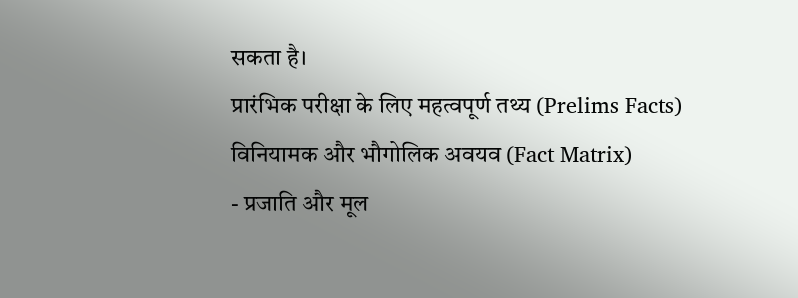सकता है।
प्रारंभिक परीक्षा के लिए महत्वपूर्ण तथ्य (Prelims Facts)
विनियामक और भौगोलिक अवयव (Fact Matrix)
- प्रजाति और मूल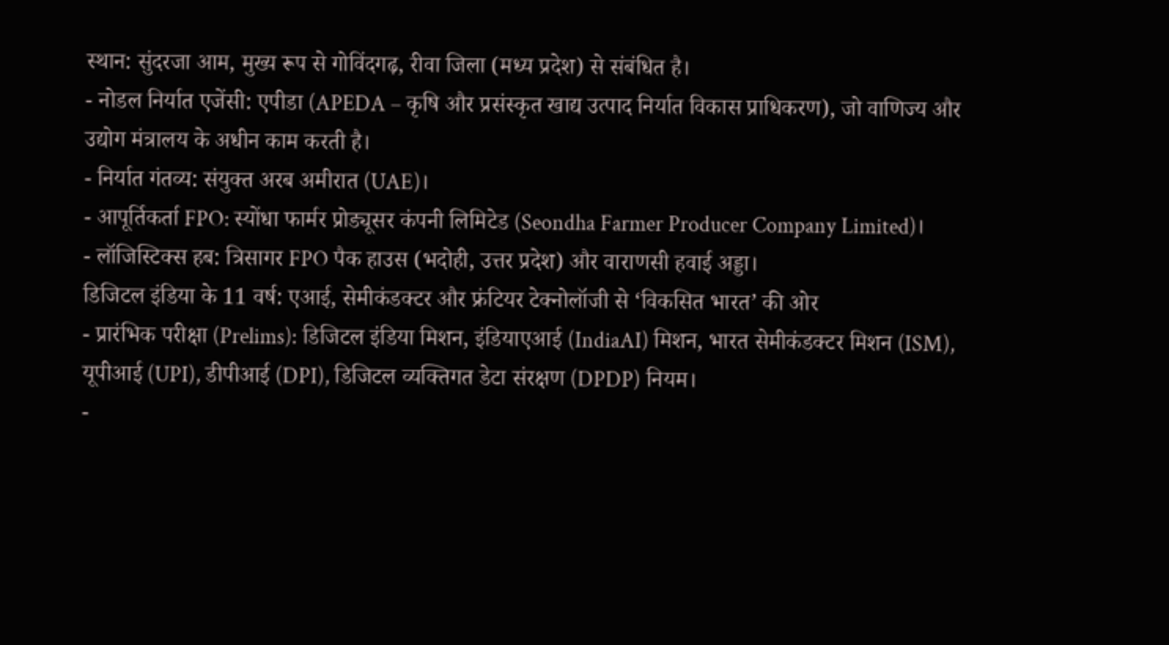स्थान: सुंदरजा आम, मुख्य रूप से गोविंदगढ़, रीवा जिला (मध्य प्रदेश) से संबंधित है।
- नोडल निर्यात एजेंसी: एपीडा (APEDA – कृषि और प्रसंस्कृत खाद्य उत्पाद निर्यात विकास प्राधिकरण), जो वाणिज्य और उद्योग मंत्रालय के अधीन काम करती है।
- निर्यात गंतव्य: संयुक्त अरब अमीरात (UAE)।
- आपूर्तिकर्ता FPO: स्योंधा फार्मर प्रोड्यूसर कंपनी लिमिटेड (Seondha Farmer Producer Company Limited)।
- लॉजिस्टिक्स हब: त्रिसागर FPO पैक हाउस (भदोही, उत्तर प्रदेश) और वाराणसी हवाई अड्डा।
डिजिटल इंडिया के 11 वर्ष: एआई, सेमीकंडक्टर और फ्रंटियर टेक्नोलॉजी से ‘विकसित भारत’ की ओर
- प्रारंभिक परीक्षा (Prelims): डिजिटल इंडिया मिशन, इंडियाएआई (IndiaAI) मिशन, भारत सेमीकंडक्टर मिशन (ISM), यूपीआई (UPI), डीपीआई (DPI), डिजिटल व्यक्तिगत डेटा संरक्षण (DPDP) नियम।
-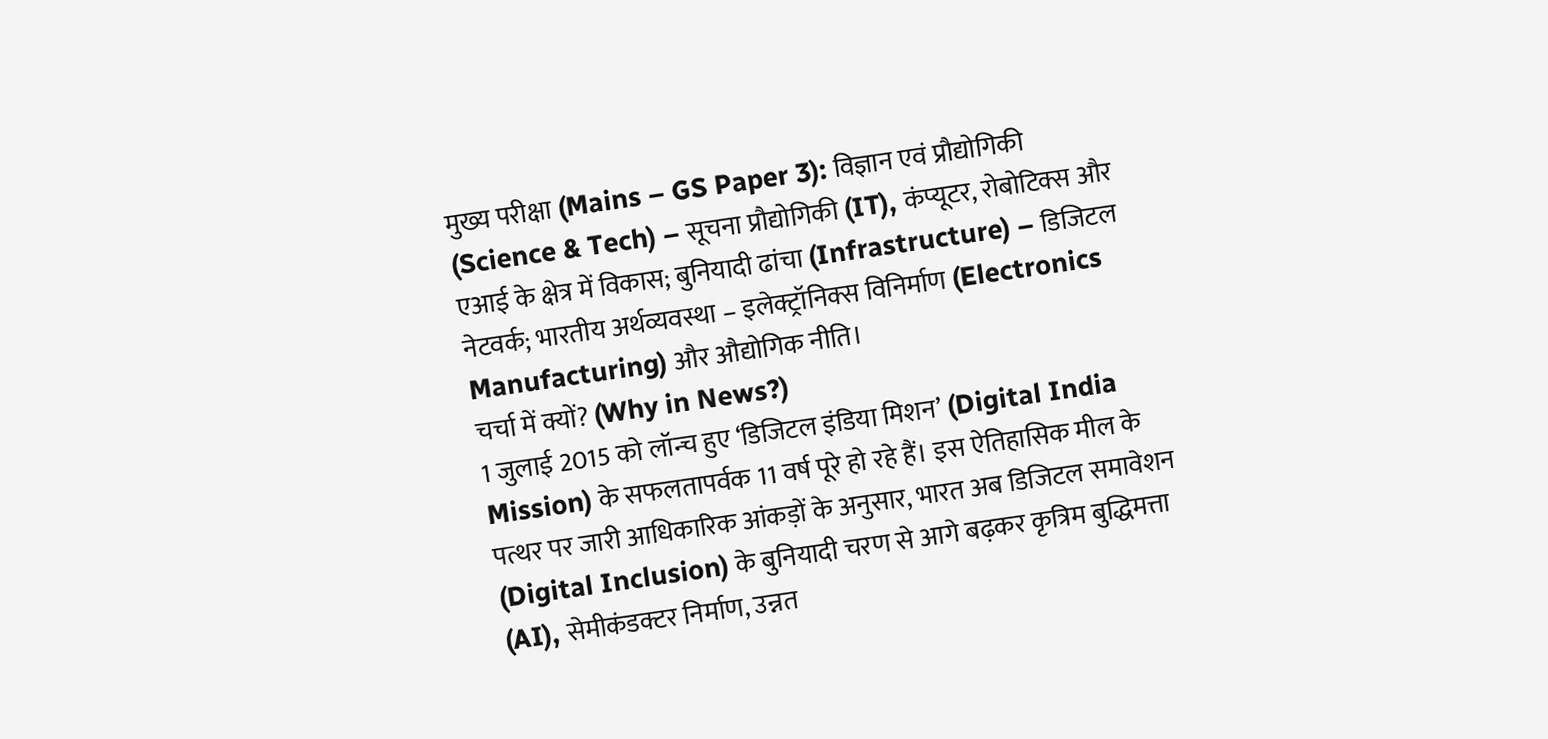मुख्य परीक्षा (Mains – GS Paper 3): विज्ञान एवं प्रौद्योगिकी (Science & Tech) – सूचना प्रौद्योगिकी (IT), कंप्यूटर, रोबोटिक्स और एआई के क्षेत्र में विकास; बुनियादी ढांचा (Infrastructure) – डिजिटल नेटवर्क; भारतीय अर्थव्यवस्था – इलेक्ट्रॉनिक्स विनिर्माण (Electronics Manufacturing) और औद्योगिक नीति।
चर्चा में क्यों? (Why in News?)
1 जुलाई 2015 को लॉन्च हुए ‘डिजिटल इंडिया मिशन’ (Digital India Mission) के सफलतापर्वक 11 वर्ष पूरे हो रहे हैं। इस ऐतिहासिक मील के पत्थर पर जारी आधिकारिक आंकड़ों के अनुसार, भारत अब डिजिटल समावेशन (Digital Inclusion) के बुनियादी चरण से आगे बढ़कर कृत्रिम बुद्धिमत्ता (AI), सेमीकंडक्टर निर्माण, उन्नत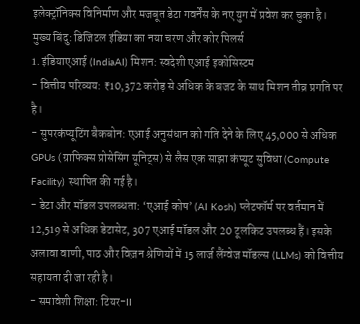इलेक्ट्रॉनिक्स विनिर्माण और मजबूत डेटा गवर्नेंस के नए युग में प्रवेश कर चुका है।
मुख्य बिंदु: डिजिटल इंडिया का नया चरण और कोर पिलर्स
1. इंडियाएआई (IndiaAI) मिशन: स्वदेशी एआई इकोसिस्टम
- वित्तीय परिव्यय: ₹10,372 करोड़ से अधिक के बजट के साथ मिशन तीव्र प्रगति पर है।
- सुपरकंप्यूटिंग बैकबोन: एआई अनुसंधान को गति देने के लिए 45,000 से अधिक GPUs (ग्राफिक्स प्रोसेसिंग यूनिट्स) से लैस एक साझा कंप्यूट सुविधा (Compute Facility) स्थापित की गई है।
- डेटा और मॉडल उपलब्धता: ‘एआई कोष’ (AI Kosh) प्लेटफॉर्म पर वर्तमान में 12,519 से अधिक डेटासेट, 307 एआई मॉडल और 20 टूलकिट उपलब्ध हैं। इसके अलावा वाणी, पाठ और विज़न श्रेणियों में 15 लार्ज लैंग्वेज मॉडल्स (LLMs) को वित्तीय सहायता दी जा रही है।
- समावेशी शिक्षा: टियर-II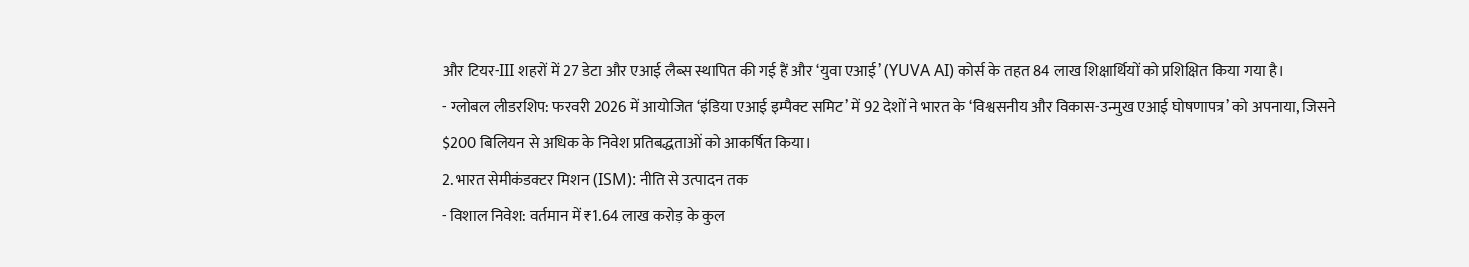और टियर-III शहरों में 27 डेटा और एआई लैब्स स्थापित की गई हैं और ‘युवा एआई’ (YUVA AI) कोर्स के तहत 84 लाख शिक्षार्थियों को प्रशिक्षित किया गया है।
- ग्लोबल लीडरशिप: फरवरी 2026 में आयोजित ‘इंडिया एआई इम्पैक्ट समिट’ में 92 देशों ने भारत के ‘विश्वसनीय और विकास-उन्मुख एआई घोषणापत्र’ को अपनाया, जिसने $200 बिलियन से अधिक के निवेश प्रतिबद्धताओं को आकर्षित किया।
2. भारत सेमीकंडक्टर मिशन (ISM): नीति से उत्पादन तक
- विशाल निवेश: वर्तमान में ₹1.64 लाख करोड़ के कुल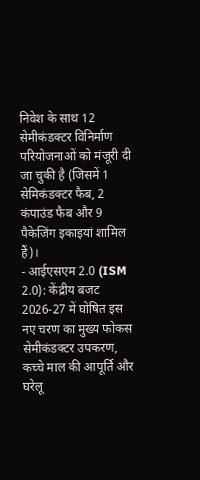निवेश के साथ 12 सेमीकंडक्टर विनिर्माण परियोजनाओं को मंजूरी दी जा चुकी है (जिसमें 1 सेमिकंडक्टर फैब, 2 कंपाउंड फैब और 9 पैकेजिंग इकाइयां शामिल हैं)।
- आईएसएम 2.0 (ISM 2.0): केंद्रीय बजट 2026-27 में घोषित इस नए चरण का मुख्य फोकस सेमीकंडक्टर उपकरण, कच्चे माल की आपूर्ति और घरेलू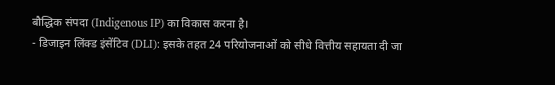बौद्धिक संपदा (Indigenous IP) का विकास करना है।
- डिजाइन लिंक्ड इंसेंटिव (DLI): इसके तहत 24 परियोजनाओं को सीधे वित्तीय सहायता दी जा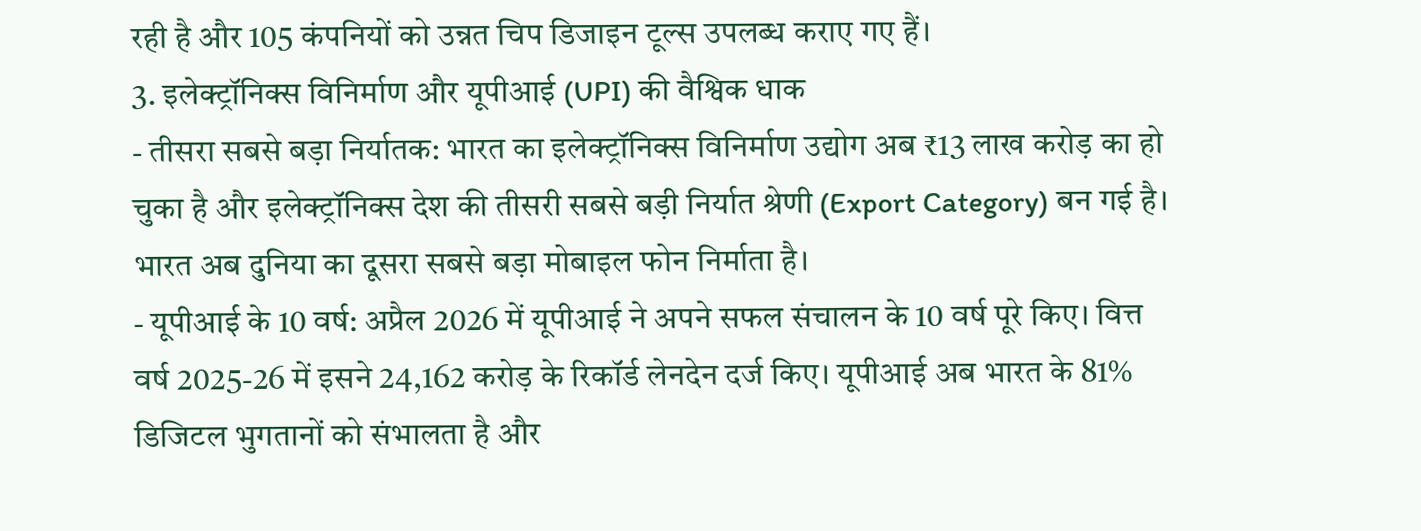रही है और 105 कंपनियों को उन्नत चिप डिजाइन टूल्स उपलब्ध कराए गए हैं।
3. इलेक्ट्रॉनिक्स विनिर्माण और यूपीआई (UPI) की वैश्विक धाक
- तीसरा सबसे बड़ा निर्यातक: भारत का इलेक्ट्रॉनिक्स विनिर्माण उद्योग अब ₹13 लाख करोड़ का हो चुका है और इलेक्ट्रॉनिक्स देश की तीसरी सबसे बड़ी निर्यात श्रेणी (Export Category) बन गई है। भारत अब दुनिया का दूसरा सबसे बड़ा मोबाइल फोन निर्माता है।
- यूपीआई के 10 वर्ष: अप्रैल 2026 में यूपीआई ने अपने सफल संचालन के 10 वर्ष पूरे किए। वित्त वर्ष 2025-26 में इसने 24,162 करोड़ के रिकॉर्ड लेनदेन दर्ज किए। यूपीआई अब भारत के 81% डिजिटल भुगतानों को संभालता है और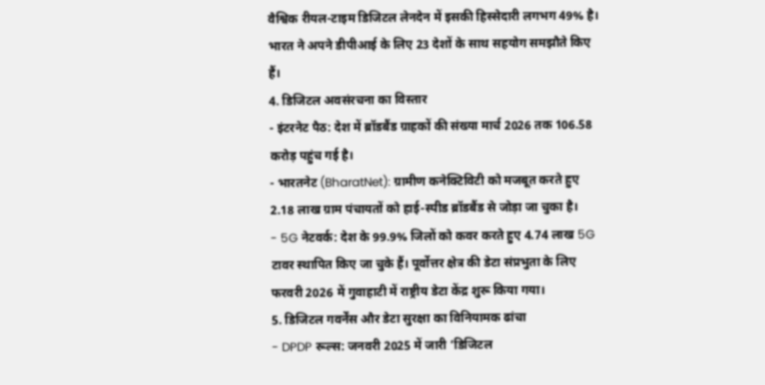वैश्विक रीयल-टाइम डिजिटल लेनदेन में इसकी हिस्सेदारी लगभग 49% है। भारत ने अपने डीपीआई के लिए 23 देशों के साथ सहयोग समझौते किए हैं।
4. डिजिटल अवसंरचना का विस्तार
- इंटरनेट पैठ: देश में ब्रॉडबैंड ग्राहकों की संख्या मार्च 2026 तक 106.58 करोड़ पहुंच गई है।
- भारतनेट (BharatNet): ग्रामीण कनेक्टिविटी को मजबूत करते हुए 2.18 लाख ग्राम पंचायतों को हाई-स्पीड ब्रॉडबैंड से जोड़ा जा चुका है।
- 5G नेटवर्क: देश के 99.9% जिलों को कवर करते हुए 4.74 लाख 5G टावर स्थापित किए जा चुके हैं। पूर्वोत्तर क्षेत्र की डेटा संप्रभुता के लिए फरवरी 2026 में गुवाहाटी में राष्ट्रीय डेटा केंद्र शुरू किया गया।
5. डिजिटल गवर्नेंस और डेटा सुरक्षा का विनियामक ढांचा
- DPDP रूल्स: जनवरी 2025 में जारी ‘डिजिटल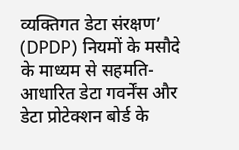व्यक्तिगत डेटा संरक्षण’ (DPDP) नियमों के मसौदे के माध्यम से सहमति-आधारित डेटा गवर्नेंस और डेटा प्रोटेक्शन बोर्ड के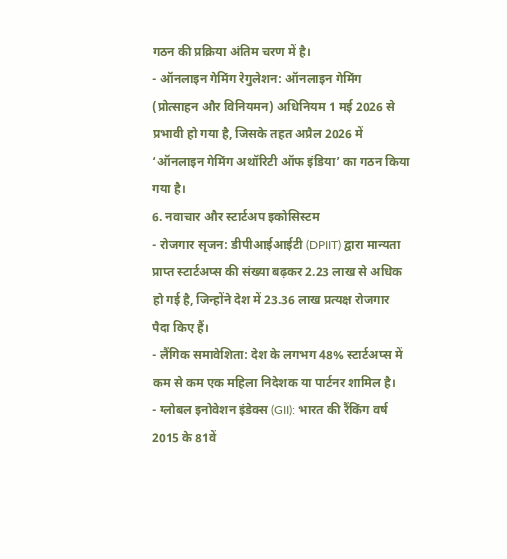गठन की प्रक्रिया अंतिम चरण में है।
- ऑनलाइन गेमिंग रेगुलेशन: ऑनलाइन गेमिंग (प्रोत्साहन और विनियमन) अधिनियम 1 मई 2026 से प्रभावी हो गया है, जिसके तहत अप्रैल 2026 में ‘ऑनलाइन गेमिंग अथॉरिटी ऑफ इंडिया’ का गठन किया गया है।
6. नवाचार और स्टार्टअप इकोसिस्टम
- रोजगार सृजन: डीपीआईआईटी (DPIIT) द्वारा मान्यता प्राप्त स्टार्टअप्स की संख्या बढ़कर 2.23 लाख से अधिक हो गई है, जिन्होंने देश में 23.36 लाख प्रत्यक्ष रोजगार पैदा किए हैं।
- लैंगिक समावेशिता: देश के लगभग 48% स्टार्टअप्स में कम से कम एक महिला निदेशक या पार्टनर शामिल है।
- ग्लोबल इनोवेशन इंडेक्स (GII): भारत की रैंकिंग वर्ष 2015 के 81वें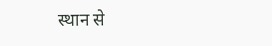स्थान से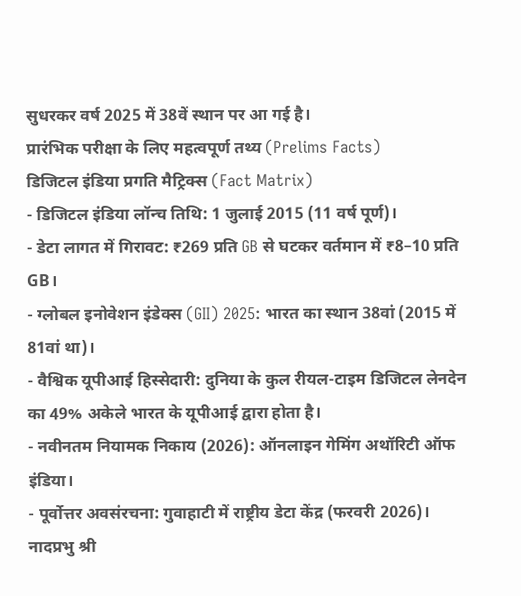सुधरकर वर्ष 2025 में 38वें स्थान पर आ गई है।
प्रारंभिक परीक्षा के लिए महत्वपूर्ण तथ्य (Prelims Facts)
डिजिटल इंडिया प्रगति मैट्रिक्स (Fact Matrix)
- डिजिटल इंडिया लॉन्च तिथि: 1 जुलाई 2015 (11 वर्ष पूर्ण)।
- डेटा लागत में गिरावट: ₹269 प्रति GB से घटकर वर्तमान में ₹8–10 प्रति GB।
- ग्लोबल इनोवेशन इंडेक्स (GII) 2025: भारत का स्थान 38वां (2015 में 81वां था)।
- वैश्विक यूपीआई हिस्सेदारी: दुनिया के कुल रीयल-टाइम डिजिटल लेनदेन का 49% अकेले भारत के यूपीआई द्वारा होता है।
- नवीनतम नियामक निकाय (2026): ऑनलाइन गेमिंग अथॉरिटी ऑफ इंडिया।
- पूर्वोत्तर अवसंरचना: गुवाहाटी में राष्ट्रीय डेटा केंद्र (फरवरी 2026)।
नादप्रभु श्री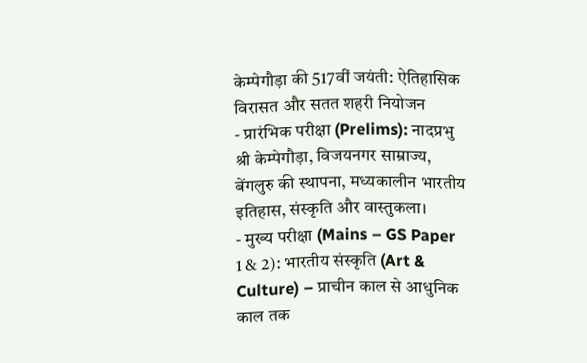केम्पेगौड़ा की 517वीं जयंती: ऐतिहासिक विरासत और सतत शहरी नियोजन
- प्रारंभिक परीक्षा (Prelims): नादप्रभु श्री केम्पेगौड़ा, विजयनगर साम्राज्य, बेंगलुरु की स्थापना, मध्यकालीन भारतीय इतिहास, संस्कृति और वास्तुकला।
- मुख्य परीक्षा (Mains – GS Paper 1 & 2): भारतीय संस्कृति (Art & Culture) – प्राचीन काल से आधुनिक काल तक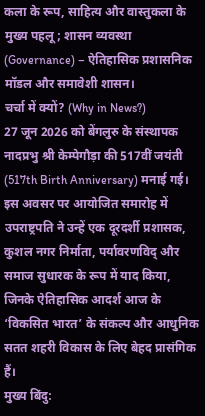कला के रूप, साहित्य और वास्तुकला के मुख्य पहलू; शासन व्यवस्था (Governance) – ऐतिहासिक प्रशासनिक मॉडल और समावेशी शासन।
चर्चा में क्यों? (Why in News?)
27 जून 2026 को बेंगलुरु के संस्थापक नादप्रभु श्री केम्पेगौड़ा की 517वीं जयंती (517th Birth Anniversary) मनाई गई। इस अवसर पर आयोजित समारोह में उपराष्ट्रपति ने उन्हें एक दूरदर्शी प्रशासक, कुशल नगर निर्माता, पर्यावरणविद् और समाज सुधारक के रूप में याद किया, जिनके ऐतिहासिक आदर्श आज के ‘विकसित भारत’ के संकल्प और आधुनिक सतत शहरी विकास के लिए बेहद प्रासंगिक हैं।
मुख्य बिंदु: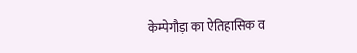केम्पेगौड़ा का ऐतिहासिक व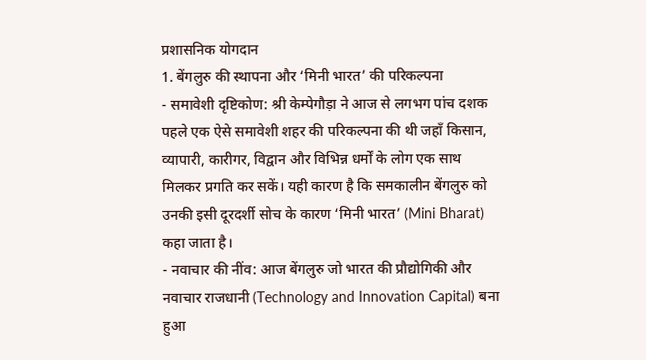प्रशासनिक योगदान
1. बेंगलुरु की स्थापना और ‘मिनी भारत’ की परिकल्पना
- समावेशी दृष्टिकोण: श्री केम्पेगौड़ा ने आज से लगभग पांच दशक पहले एक ऐसे समावेशी शहर की परिकल्पना की थी जहाँ किसान, व्यापारी, कारीगर, विद्वान और विभिन्न धर्मों के लोग एक साथ मिलकर प्रगति कर सकें। यही कारण है कि समकालीन बेंगलुरु को उनकी इसी दूरदर्शी सोच के कारण ‘मिनी भारत’ (Mini Bharat) कहा जाता है।
- नवाचार की नींव: आज बेंगलुरु जो भारत की प्रौद्योगिकी और नवाचार राजधानी (Technology and Innovation Capital) बना हुआ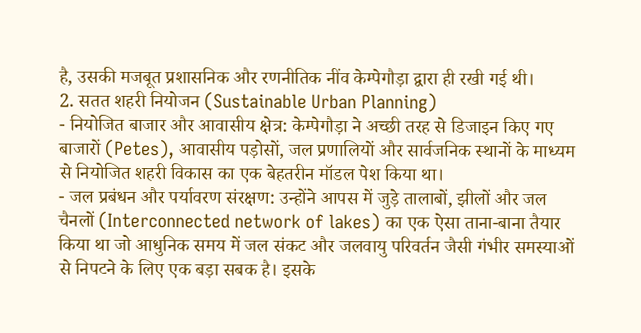है, उसकी मजबूत प्रशासनिक और रणनीतिक नींव केम्पेगौड़ा द्वारा ही रखी गई थी।
2. सतत शहरी नियोजन (Sustainable Urban Planning)
- नियोजित बाजार और आवासीय क्षेत्र: केम्पेगौड़ा ने अच्छी तरह से डिजाइन किए गए बाजारों (Petes), आवासीय पड़ोसों, जल प्रणालियों और सार्वजनिक स्थानों के माध्यम से नियोजित शहरी विकास का एक बेहतरीन मॉडल पेश किया था।
- जल प्रबंधन और पर्यावरण संरक्षण: उन्होंने आपस में जुड़े तालाबों, झीलों और जल चैनलों (Interconnected network of lakes) का एक ऐसा ताना-बाना तैयार किया था जो आधुनिक समय में जल संकट और जलवायु परिवर्तन जैसी गंभीर समस्याओं से निपटने के लिए एक बड़ा सबक है। इसके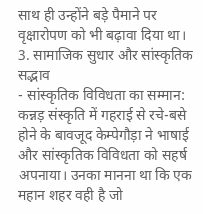साथ ही उन्होंने बड़े पैमाने पर वृक्षारोपण को भी बढ़ावा दिया था।
3. सामाजिक सुधार और सांस्कृतिक सद्भाव
- सांस्कृतिक विविधता का सम्मान: कन्नड़ संस्कृति में गहराई से रचे-बसे होने के बावजूद केम्पेगौड़ा ने भाषाई और सांस्कृतिक विविधता को सहर्ष अपनाया। उनका मानना था कि एक महान शहर वही है जो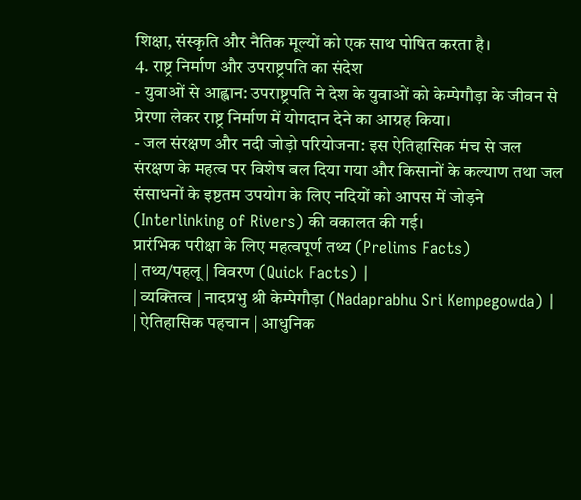शिक्षा, संस्कृति और नैतिक मूल्यों को एक साथ पोषित करता है।
4. राष्ट्र निर्माण और उपराष्ट्रपति का संदेश
- युवाओं से आह्वान: उपराष्ट्रपति ने देश के युवाओं को केम्पेगौड़ा के जीवन से प्रेरणा लेकर राष्ट्र निर्माण में योगदान देने का आग्रह किया।
- जल संरक्षण और नदी जोड़ो परियोजना: इस ऐतिहासिक मंच से जल संरक्षण के महत्व पर विशेष बल दिया गया और किसानों के कल्याण तथा जल संसाधनों के इष्टतम उपयोग के लिए नदियों को आपस में जोड़ने (Interlinking of Rivers) की वकालत की गई।
प्रारंभिक परीक्षा के लिए महत्वपूर्ण तथ्य (Prelims Facts)
| तथ्य/पहलू | विवरण (Quick Facts) |
| व्यक्तित्व | नादप्रभु श्री केम्पेगौड़ा (Nadaprabhu Sri Kempegowda) |
| ऐतिहासिक पहचान | आधुनिक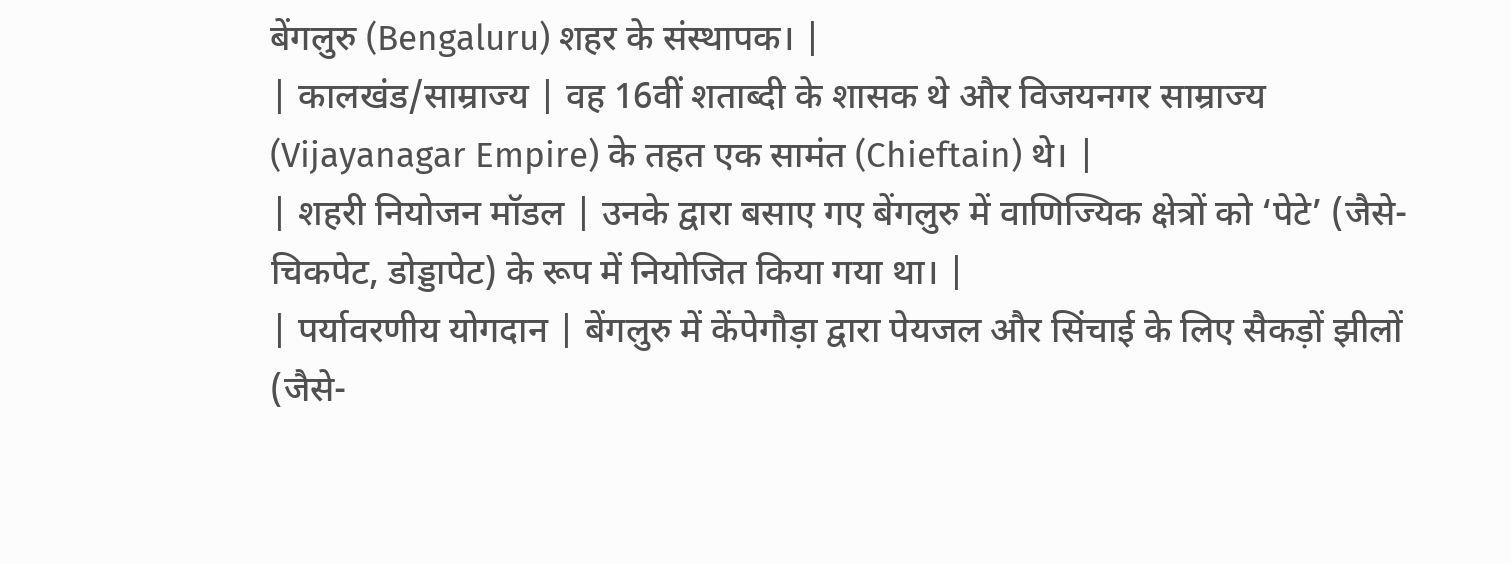बेंगलुरु (Bengaluru) शहर के संस्थापक। |
| कालखंड/साम्राज्य | वह 16वीं शताब्दी के शासक थे और विजयनगर साम्राज्य (Vijayanagar Empire) के तहत एक सामंत (Chieftain) थे। |
| शहरी नियोजन मॉडल | उनके द्वारा बसाए गए बेंगलुरु में वाणिज्यिक क्षेत्रों को ‘पेटे’ (जैसे- चिकपेट, डोड्डापेट) के रूप में नियोजित किया गया था। |
| पर्यावरणीय योगदान | बेंगलुरु में केंपेगौड़ा द्वारा पेयजल और सिंचाई के लिए सैकड़ों झीलों (जैसे-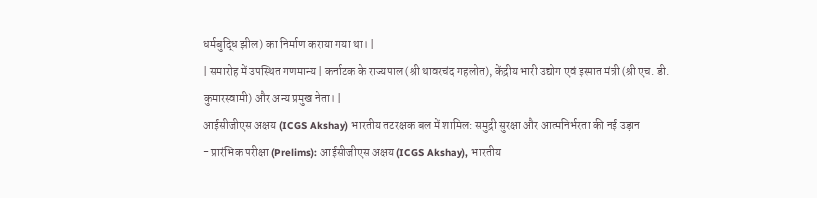धर्मबुद्धि झील) का निर्माण कराया गया था। |
| समारोह में उपस्थित गणमान्य | कर्नाटक के राज्यपाल (श्री थावरचंद गहलोत), केंद्रीय भारी उद्योग एवं इस्पात मंत्री (श्री एच. डी. कुमारस्वामी) और अन्य प्रमुख नेता। |
आईसीजीएस अक्षय (ICGS Akshay) भारतीय तटरक्षक बल में शामिल: समुद्री सुरक्षा और आत्मनिर्भरता की नई उड़ान
- प्रारंभिक परीक्षा (Prelims): आईसीजीएस अक्षय (ICGS Akshay), भारतीय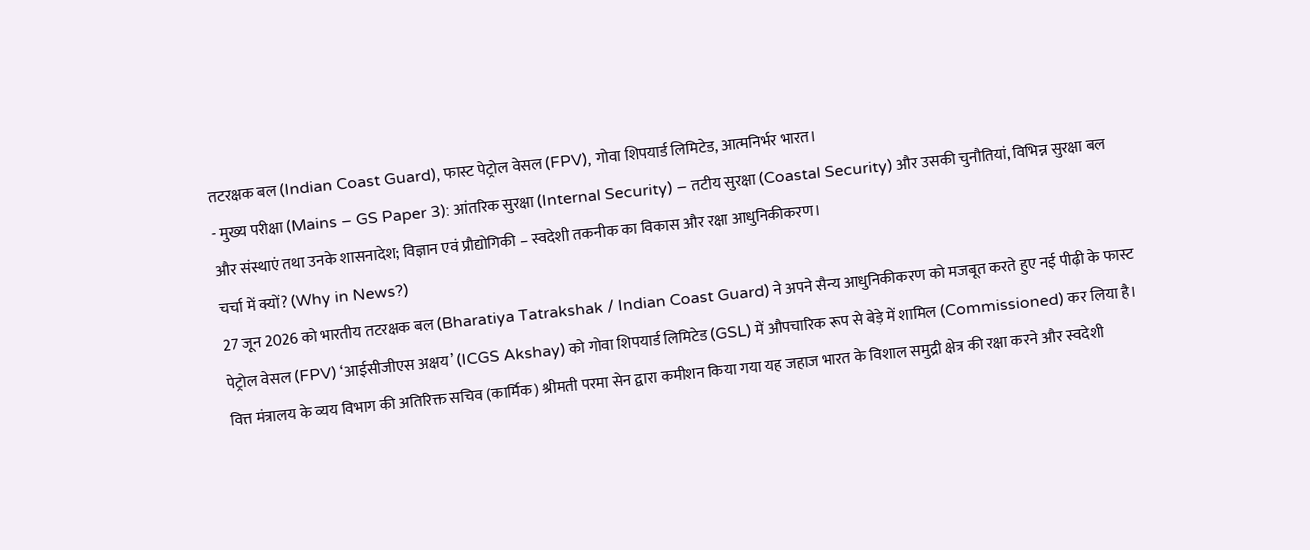तटरक्षक बल (Indian Coast Guard), फास्ट पेट्रोल वेसल (FPV), गोवा शिपयार्ड लिमिटेड, आत्मनिर्भर भारत।
- मुख्य परीक्षा (Mains – GS Paper 3): आंतरिक सुरक्षा (Internal Security) – तटीय सुरक्षा (Coastal Security) और उसकी चुनौतियां, विभिन्न सुरक्षा बल और संस्थाएं तथा उनके शासनादेश; विज्ञान एवं प्रौद्योगिकी – स्वदेशी तकनीक का विकास और रक्षा आधुनिकीकरण।
चर्चा में क्यों? (Why in News?)
27 जून 2026 को भारतीय तटरक्षक बल (Bharatiya Tatrakshak / Indian Coast Guard) ने अपने सैन्य आधुनिकीकरण को मजबूत करते हुए नई पीढ़ी के फास्ट पेट्रोल वेसल (FPV) ‘आईसीजीएस अक्षय’ (ICGS Akshay) को गोवा शिपयार्ड लिमिटेड (GSL) में औपचारिक रूप से बेड़े में शामिल (Commissioned) कर लिया है। वित्त मंत्रालय के व्यय विभाग की अतिरिक्त सचिव (कार्मिक) श्रीमती परमा सेन द्वारा कमीशन किया गया यह जहाज भारत के विशाल समुद्री क्षेत्र की रक्षा करने और स्वदेशी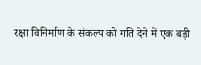रक्षा विनिर्माण के संकल्प को गति देने में एक बड़ी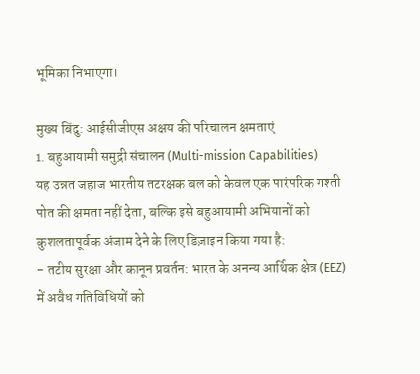भूमिका निभाएगा।

मुख्य बिंदु: आईसीजीएस अक्षय की परिचालन क्षमताएं
1. बहुआयामी समुद्री संचालन (Multi-mission Capabilities)
यह उन्नत जहाज भारतीय तटरक्षक बल को केवल एक पारंपरिक गश्ती पोत की क्षमता नहीं देता, बल्कि इसे बहुआयामी अभियानों को कुशलतापूर्वक अंजाम देने के लिए डिज़ाइन किया गया है:
- तटीय सुरक्षा और कानून प्रवर्तन: भारत के अनन्य आर्थिक क्षेत्र (EEZ) में अवैध गतिविधियों को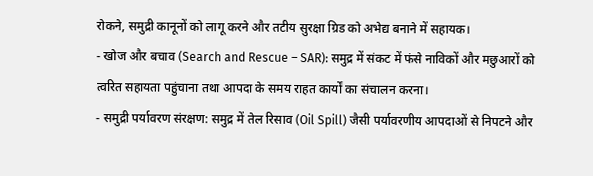रोकने, समुद्री कानूनों को लागू करने और तटीय सुरक्षा ग्रिड को अभेद्य बनाने में सहायक।
- खोज और बचाव (Search and Rescue – SAR): समुद्र में संकट में फंसे नाविकों और मछुआरों को त्वरित सहायता पहुंचाना तथा आपदा के समय राहत कार्यों का संचालन करना।
- समुद्री पर्यावरण संरक्षण: समुद्र में तेल रिसाव (Oil Spill) जैसी पर्यावरणीय आपदाओं से निपटने और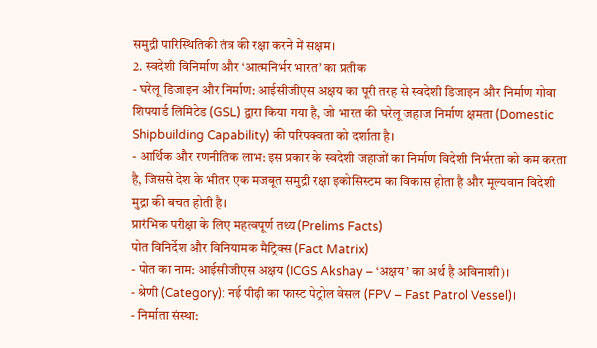समुद्री पारिस्थितिकी तंत्र की रक्षा करने में सक्षम।
2. स्वदेशी विनिर्माण और ‘आत्मनिर्भर भारत’ का प्रतीक
- घरेलू डिजाइन और निर्माण: आईसीजीएस अक्षय का पूरी तरह से स्वदेशी डिजाइन और निर्माण गोवा शिपयार्ड लिमिटेड (GSL) द्वारा किया गया है, जो भारत की घरेलू जहाज निर्माण क्षमता (Domestic Shipbuilding Capability) की परिपक्वता को दर्शाता है।
- आर्थिक और रणनीतिक लाभ: इस प्रकार के स्वदेशी जहाजों का निर्माण विदेशी निर्भरता को कम करता है, जिससे देश के भीतर एक मजबूत समुद्री रक्षा इकोसिस्टम का विकास होता है और मूल्यवान विदेशी मुद्रा की बचत होती है।
प्रारंभिक परीक्षा के लिए महत्वपूर्ण तथ्य (Prelims Facts)
पोत विनिर्देश और विनियामक मैट्रिक्स (Fact Matrix)
- पोत का नाम: आईसीजीएस अक्षय (ICGS Akshay – ‘अक्षय’ का अर्थ है अविनाशी)।
- श्रेणी (Category): नई पीढ़ी का फास्ट पेट्रोल वेसल (FPV – Fast Patrol Vessel)।
- निर्माता संस्था: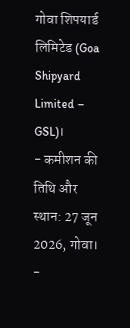गोवा शिपयार्ड लिमिटेड (Goa Shipyard Limited – GSL)।
- कमीशन की तिथि और स्थान: 27 जून 2026, गोवा।
-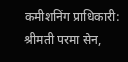कमीशनिंग प्राधिकारी: श्रीमती परमा सेन,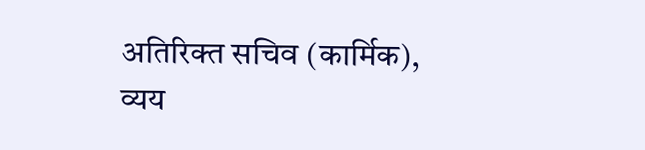अतिरिक्त सचिव (कार्मिक), व्यय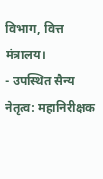विभाग, वित्त मंत्रालय।
- उपस्थित सैन्य नेतृत्व: महानिरीक्षक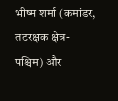भीष्म शर्मा (कमांडर, तटरक्षक क्षेत्र-पश्चिम) और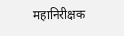महानिरीक्षक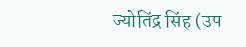ज्योतिंद्र सिंह (उप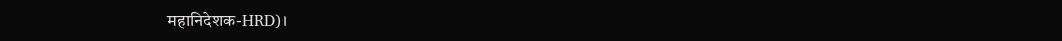महानिदेशक-HRD)।